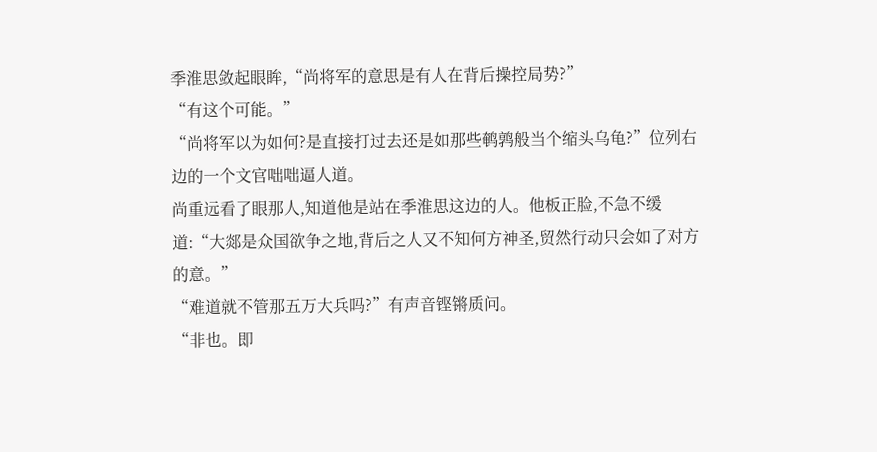季淮思敛起眼眸,“尚将军的意思是有人在背后操控局势?”
“有这个可能。”
“尚将军以为如何?是直接打过去还是如那些鹌鹑般当个缩头乌龟?”位列右边的一个文官咄咄逼人道。
尚重远看了眼那人,知道他是站在季淮思这边的人。他板正脸,不急不缓道:“大郯是众国欲争之地,背后之人又不知何方神圣,贸然行动只会如了对方的意。”
“难道就不管那五万大兵吗?”有声音铿锵质问。
“非也。即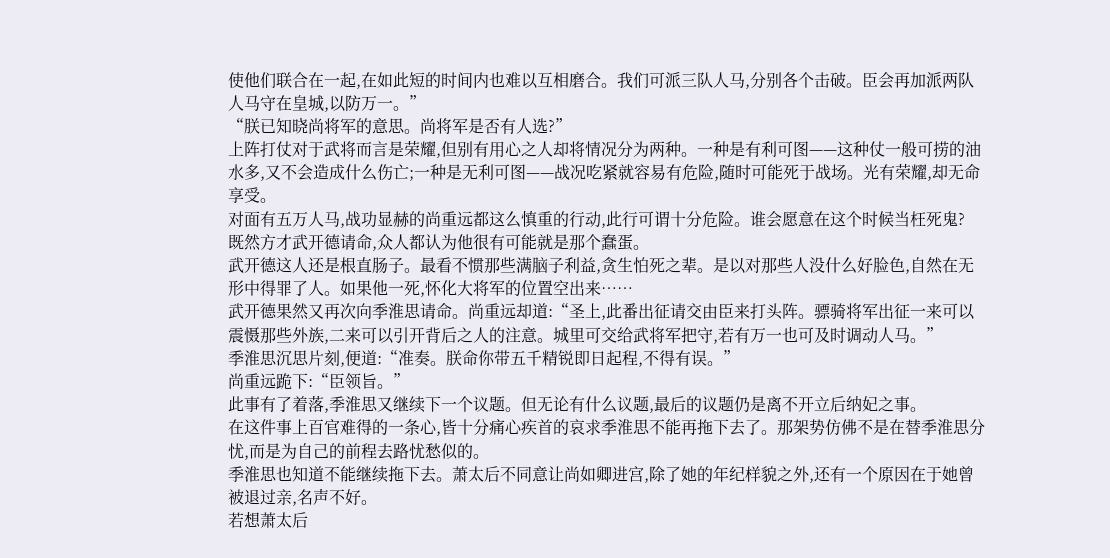使他们联合在一起,在如此短的时间内也难以互相磨合。我们可派三队人马,分别各个击破。臣会再加派两队人马守在皇城,以防万一。”
“朕已知晓尚将军的意思。尚将军是否有人选?”
上阵打仗对于武将而言是荣耀,但别有用心之人却将情况分为两种。一种是有利可图——这种仗一般可捞的油水多,又不会造成什么伤亡;一种是无利可图——战况吃紧就容易有危险,随时可能死于战场。光有荣耀,却无命享受。
对面有五万人马,战功显赫的尚重远都这么慎重的行动,此行可谓十分危险。谁会愿意在这个时候当枉死鬼?
既然方才武开德请命,众人都认为他很有可能就是那个蠢蛋。
武开德这人还是根直肠子。最看不惯那些满脑子利益,贪生怕死之辈。是以对那些人没什么好脸色,自然在无形中得罪了人。如果他一死,怀化大将军的位置空出来……
武开德果然又再次向季淮思请命。尚重远却道:“圣上,此番出征请交由臣来打头阵。骠骑将军出征一来可以震慑那些外族,二来可以引开背后之人的注意。城里可交给武将军把守,若有万一也可及时调动人马。”
季淮思沉思片刻,便道:“准奏。朕命你带五千精锐即日起程,不得有误。”
尚重远跪下:“臣领旨。”
此事有了着落,季淮思又继续下一个议题。但无论有什么议题,最后的议题仍是离不开立后纳妃之事。
在这件事上百官难得的一条心,皆十分痛心疾首的哀求季淮思不能再拖下去了。那架势仿佛不是在替季淮思分忧,而是为自己的前程去路忧愁似的。
季淮思也知道不能继续拖下去。萧太后不同意让尚如卿进宫,除了她的年纪样貌之外,还有一个原因在于她曾被退过亲,名声不好。
若想萧太后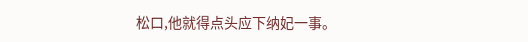松口,他就得点头应下纳妃一事。